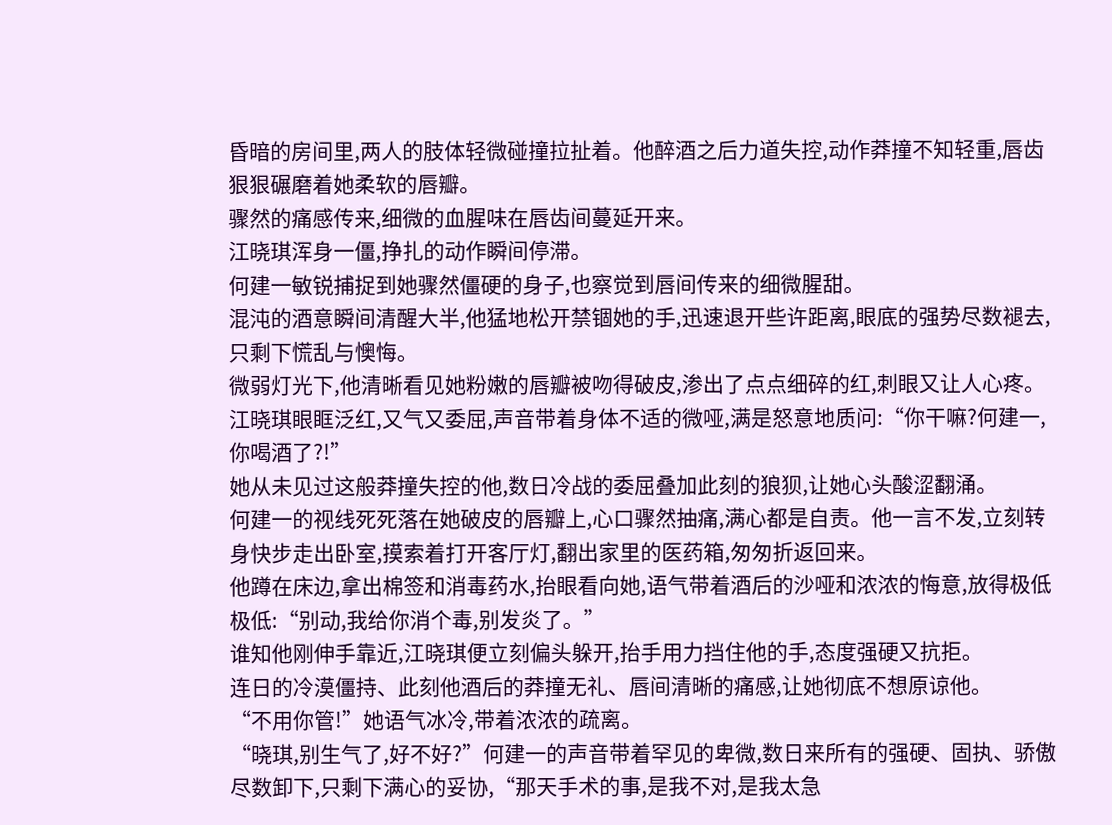昏暗的房间里,两人的肢体轻微碰撞拉扯着。他醉酒之后力道失控,动作莽撞不知轻重,唇齿狠狠碾磨着她柔软的唇瓣。
骤然的痛感传来,细微的血腥味在唇齿间蔓延开来。
江晓琪浑身一僵,挣扎的动作瞬间停滞。
何建一敏锐捕捉到她骤然僵硬的身子,也察觉到唇间传来的细微腥甜。
混沌的酒意瞬间清醒大半,他猛地松开禁锢她的手,迅速退开些许距离,眼底的强势尽数褪去,只剩下慌乱与懊悔。
微弱灯光下,他清晰看见她粉嫩的唇瓣被吻得破皮,渗出了点点细碎的红,刺眼又让人心疼。
江晓琪眼眶泛红,又气又委屈,声音带着身体不适的微哑,满是怒意地质问:“你干嘛?何建一,你喝酒了?!”
她从未见过这般莽撞失控的他,数日冷战的委屈叠加此刻的狼狈,让她心头酸涩翻涌。
何建一的视线死死落在她破皮的唇瓣上,心口骤然抽痛,满心都是自责。他一言不发,立刻转身快步走出卧室,摸索着打开客厅灯,翻出家里的医药箱,匆匆折返回来。
他蹲在床边,拿出棉签和消毒药水,抬眼看向她,语气带着酒后的沙哑和浓浓的悔意,放得极低极低:“别动,我给你消个毒,别发炎了。”
谁知他刚伸手靠近,江晓琪便立刻偏头躲开,抬手用力挡住他的手,态度强硬又抗拒。
连日的冷漠僵持、此刻他酒后的莽撞无礼、唇间清晰的痛感,让她彻底不想原谅他。
“不用你管!”她语气冰冷,带着浓浓的疏离。
“晓琪,别生气了,好不好?”何建一的声音带着罕见的卑微,数日来所有的强硬、固执、骄傲尽数卸下,只剩下满心的妥协,“那天手术的事,是我不对,是我太急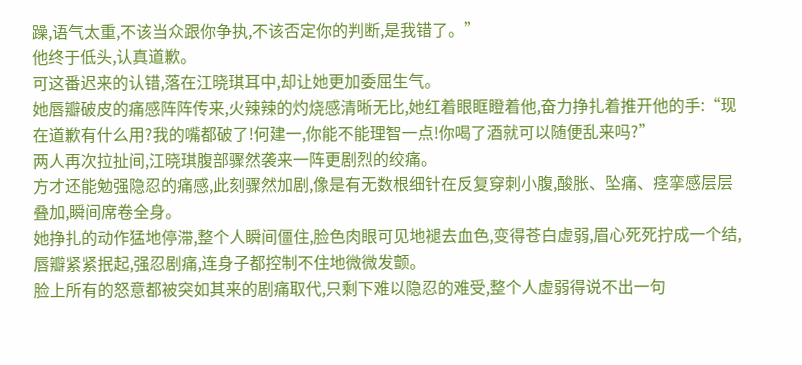躁,语气太重,不该当众跟你争执,不该否定你的判断,是我错了。”
他终于低头,认真道歉。
可这番迟来的认错,落在江晓琪耳中,却让她更加委屈生气。
她唇瓣破皮的痛感阵阵传来,火辣辣的灼烧感清晰无比,她红着眼眶瞪着他,奋力挣扎着推开他的手:“现在道歉有什么用?我的嘴都破了!何建一,你能不能理智一点!你喝了酒就可以随便乱来吗?”
两人再次拉扯间,江晓琪腹部骤然袭来一阵更剧烈的绞痛。
方才还能勉强隐忍的痛感,此刻骤然加剧,像是有无数根细针在反复穿刺小腹,酸胀、坠痛、痉挛感层层叠加,瞬间席卷全身。
她挣扎的动作猛地停滞,整个人瞬间僵住,脸色肉眼可见地褪去血色,变得苍白虚弱,眉心死死拧成一个结,唇瓣紧紧抿起,强忍剧痛,连身子都控制不住地微微发颤。
脸上所有的怒意都被突如其来的剧痛取代,只剩下难以隐忍的难受,整个人虚弱得说不出一句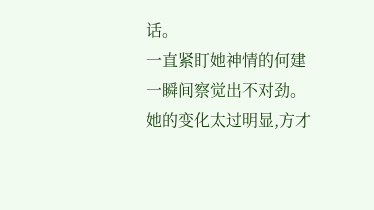话。
一直紧盯她神情的何建一瞬间察觉出不对劲。
她的变化太过明显,方才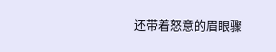还带着怒意的眉眼骤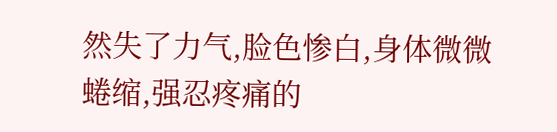然失了力气,脸色惨白,身体微微蜷缩,强忍疼痛的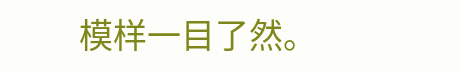模样一目了然。